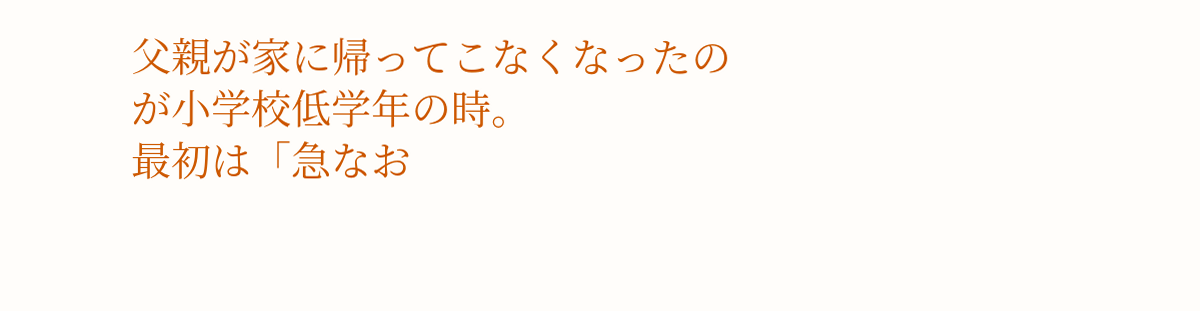父親が家に帰ってこなくなったのが小学校低学年の時。
最初は「急なお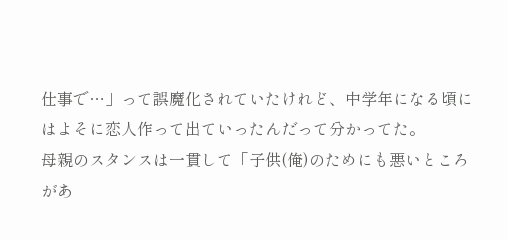仕事で…」って誤魔化されていたけれど、中学年になる頃にはよそに恋人作って出ていったんだって分かってた。
母親のスタンスは一貫して「子供(俺)のためにも悪いところがあ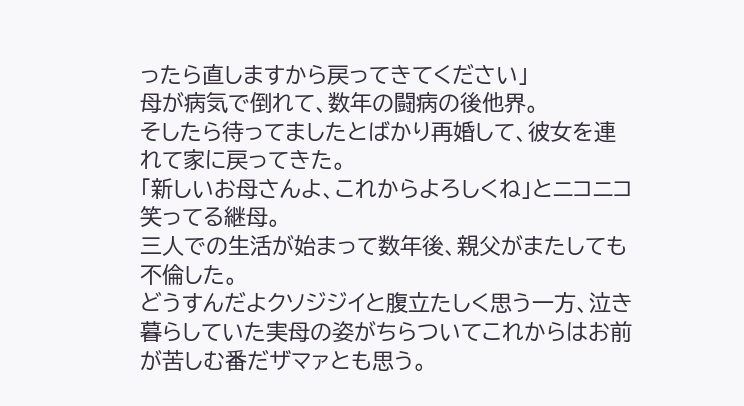ったら直しますから戻ってきてください」
母が病気で倒れて、数年の闘病の後他界。
そしたら待ってましたとばかり再婚して、彼女を連れて家に戻ってきた。
「新しいお母さんよ、これからよろしくね」とニコニコ笑ってる継母。
三人での生活が始まって数年後、親父がまたしても不倫した。
どうすんだよクソジジイと腹立たしく思う一方、泣き暮らしていた実母の姿がちらついてこれからはお前が苦しむ番だザマァとも思う。